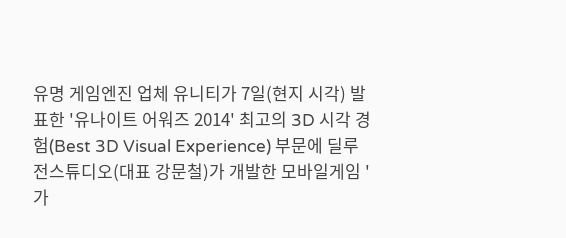유명 게임엔진 업체 유니티가 7일(현지 시각) 발표한 '유나이트 어워즈 2014' 최고의 3D 시각 경험(Best 3D Visual Experience) 부문에 딜루전스튜디오(대표 강문철)가 개발한 모바일게임 '가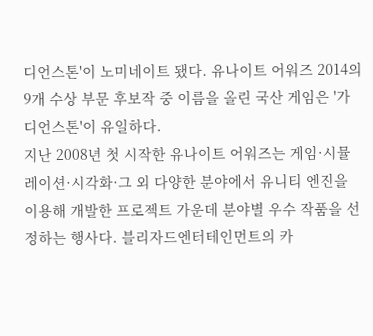디언스톤'이 노미네이트 됐다. 유나이트 어워즈 2014의 9개 수상 부문 후보작 중 이름을 올린 국산 게임은 '가디언스톤'이 유일하다.
지난 2008년 첫 시작한 유나이트 어워즈는 게임·시뮬레이션·시각화·그 외 다양한 분야에서 유니티 엔진을 이용해 개발한 프로젝트 가운데 분야별 우수 작품을 선정하는 행사다. 블리자드엔터테인먼트의 카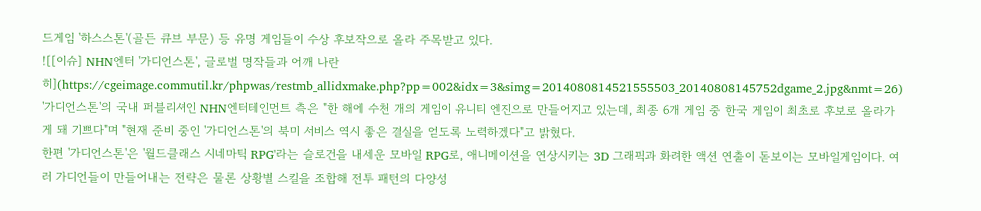드게임 '하스스톤'(골든 큐브 부문) 등 유명 게임들이 수상 후보작으로 올라 주목받고 있다.
![[이슈] NHN엔터 '가디언스톤', 글로벌 명작들과 어깨 나란히](https://cgeimage.commutil.kr/phpwas/restmb_allidxmake.php?pp=002&idx=3&simg=2014080814521555503_20140808145752dgame_2.jpg&nmt=26)
'가디언스톤'의 국내 퍼블리셔인 NHN엔터테인먼트 측은 "한 해에 수천 개의 게임이 유니티 엔진으로 만들어지고 있는데, 최종 6개 게임 중 한국 게임이 최초로 후보로 올라가게 돼 기쁘다"며 "현재 준비 중인 '가디언스톤'의 북미 서비스 역시 좋은 결실을 얻도록 노력하겠다"고 밝혔다.
한편 '가디언스톤'은 '월드클래스 시네마틱 RPG'라는 슬로건을 내세운 모바일 RPG로, 애니메이션을 연상시키는 3D 그래픽과 화려한 액션 연출이 돋보이는 모바일게임이다. 여러 가디언들이 만들어내는 전략은 물론 상황별 스킬을 조합해 전투 패턴의 다양성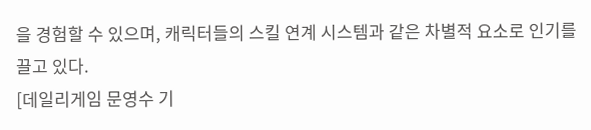을 경험할 수 있으며, 캐릭터들의 스킬 연계 시스템과 같은 차별적 요소로 인기를 끌고 있다.
[데일리게임 문영수 기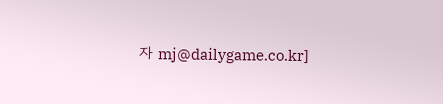자 mj@dailygame.co.kr]